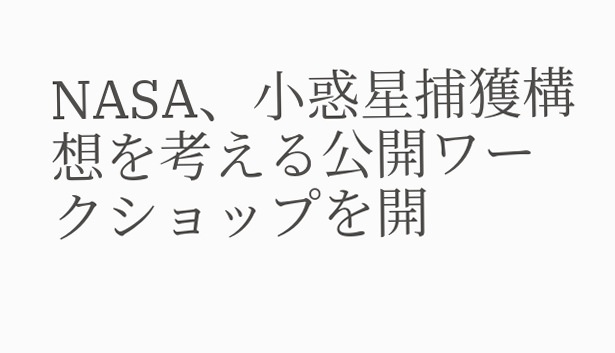NASA、小惑星捕獲構想を考える公開ワークショップを開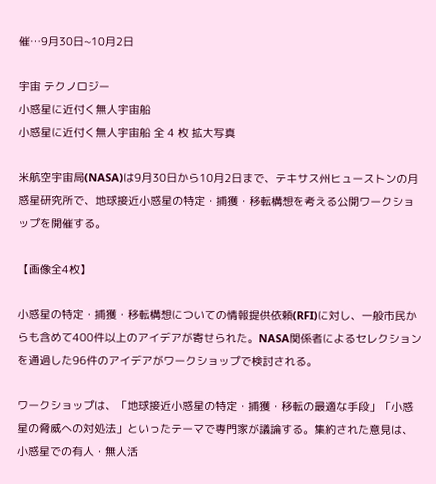催…9月30日~10月2日

宇宙 テクノロジー
小惑星に近付く無人宇宙船
小惑星に近付く無人宇宙船 全 4 枚 拡大写真

米航空宇宙局(NASA)は9月30日から10月2日まで、テキサス州ヒューストンの月惑星研究所で、地球接近小惑星の特定・捕獲・移転構想を考える公開ワークショップを開催する。

【画像全4枚】

小惑星の特定・捕獲・移転構想についての情報提供依頼(RFI)に対し、一般市民からも含めて400件以上のアイデアが寄せられた。NASA関係者によるセレクションを通過した96件のアイデアがワークショップで検討される。

ワークショップは、「地球接近小惑星の特定・捕獲・移転の最適な手段」「小惑星の脅威への対処法」といったテーマで専門家が議論する。集約された意見は、小惑星での有人・無人活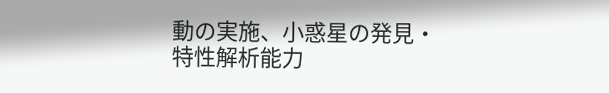動の実施、小惑星の発見・特性解析能力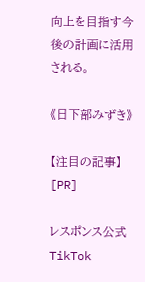向上を目指す今後の計画に活用される。

《日下部みずき》

【注目の記事】[PR]

レスポンス公式TikTok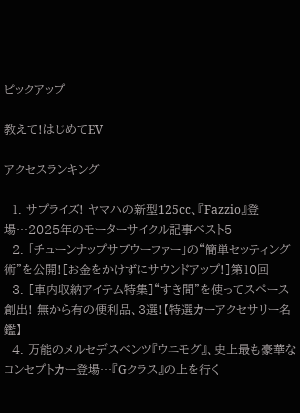ピックアップ

教えて!はじめてEV

アクセスランキング

  1. サプライズ! ヤマハの新型125cc、『Fazzio』登場…2025年のモーターサイクル記事ベスト5
  2. 「チューンナップサブウーファー」の“簡単セッティング術”を公開![お金をかけずにサウンドアップ!]第10回
  3. [車内収納アイテム特集]“すき間”を使ってスペース創出! 無から有の便利品、3選!【特選カーアクセサリー名鑑】
  4. 万能のメルセデスベンツ『ウニモグ』、史上最も豪華なコンセプトカー登場…『Gクラス』の上を行く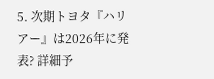5. 次期トヨタ『ハリアー』は2026年に発表? 詳細予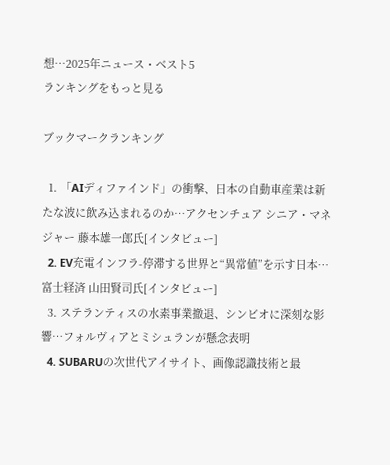想…2025年ニュース・ベスト5
ランキングをもっと見る

ブックマークランキング

  1. 「AIディファインド」の衝撃、日本の自動車産業は新たな波に飲み込まれるのか…アクセンチュア シニア・マネジャー 藤本雄一郎氏[インタビュー]
  2. EV充電インフラ-停滞する世界と“異常値”を示す日本…富士経済 山田賢司氏[インタビュー]
  3. ステランティスの水素事業撤退、シンビオに深刻な影響…フォルヴィアとミシュランが懸念表明
  4. SUBARUの次世代アイサイト、画像認識技術と最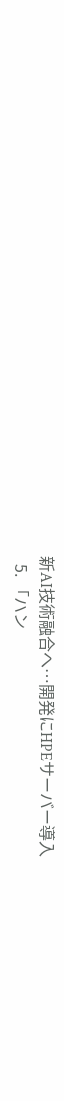新AI技術融合へ…開発にHPEサーバー導入
  5. 「ハン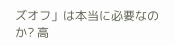ズオフ」は本当に必要なのか? 高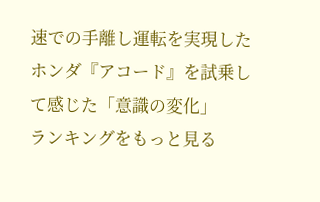速での手離し運転を実現したホンダ『アコード』を試乗して感じた「意識の変化」
ランキングをもっと見る